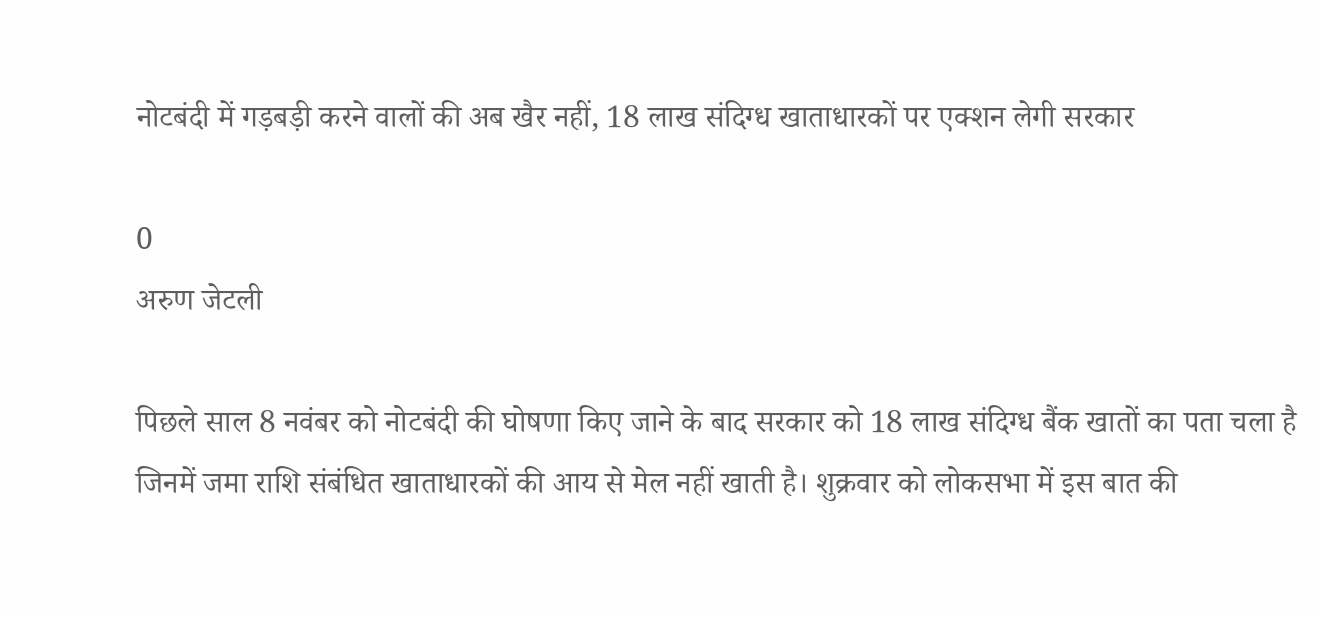नोटबंदी में गड़बड़ी करने वालों की अब खैर नहीं, 18 लाख संदिग्ध खाताधारकों पर एक्शन लेगी सरकार

0
अरुण जेटली

पिछले साल 8 नवंबर को नोटबंदी की घोषणा किए जाने के बाद सरकार को 18 लाख संदिग्ध बैंक खातों का पता चला है जिनमें जमा राशि संबंधित खाताधारकों की आय से मेल नहीं खाती है। शुक्रवार को लोकसभा में इस बात की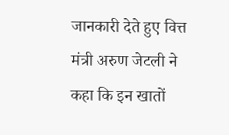जानकारी देते हुए वित्त मंत्री अरुण जेटली ने कहा कि इन खातों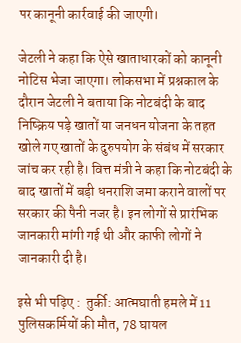पर कानूनी कार्रवाई की जाएगी।

जेटली ने कहा कि ऐसे खाताधारकों को कानूनी नोटिस भेजा जाएगा। लोकसभा में प्रश्नकाल के दौरान जेटली ने बताया कि नोटबंदी के बाद निष्क्रिय पड़े खातों या जनधन योजना के तहत खोले गए खातों के दुरुपयोग के संबंध में सरकार जांच कर रही है। वित्त मंत्री ने कहा कि नोटबंदी के बाद खातों में बड़ी धनराशि जमा कराने वालों पर सरकार की पैनी नजर है। इन लोगों से प्रारंभिक जानकारी मांगी गई थी और काफी लोगों ने जानकारी दी है।

इसे भी पढ़िए :  तुर्की: आत्मघाती हमले में 11 पुलिसकर्मियों की मौत, 78 घायल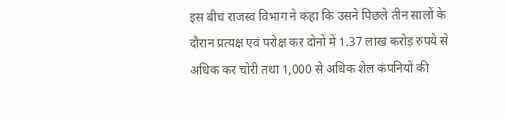इस बीच राजस्व विभाग ने कहा कि उसने पिछले तीन सालों के दौरान प्रत्यक्ष एवं परोक्ष कर दोनों में 1.37 लाख करोड़ रुपये से अधिक कर चोरी तथा 1,000 से अधिक शेल कंपनियों की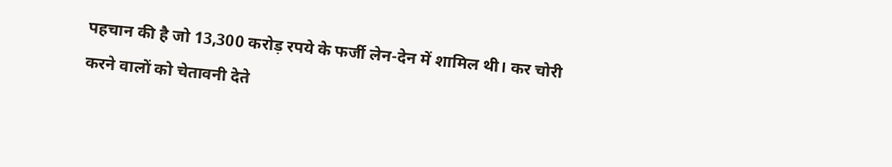पहचान की है जो 13,300 करोड़ रपये के फर्जी लेन-देन में शामिल थी। कर चोरी करने वालों को चेतावनी देते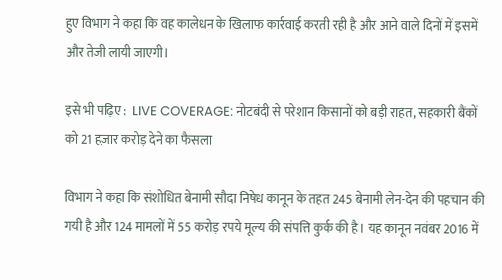हुए विभाग ने कहा कि वह कालेधन के खिलाफ कार्रवाई करती रही है और आने वाले दिनों में इसमें और तेजी लायी जाएगी।

इसे भी पढ़िए :  LIVE COVERAGE: नोटबंदी से परेशान किसानों को बड़ी राहत, सहकारी बैंकों को 21 हज़ार करोड़ देने का फैसला

विभाग ने कहा कि संशोधित बेनामी सौदा निषेध कानून के तहत 245 बेनामी लेन-देन की पहचान की गयी है और 124 मामलों में 55 करोड़ रपये मूल्य की संपत्ति कुर्क की है। यह कानून नवंबर 2016 में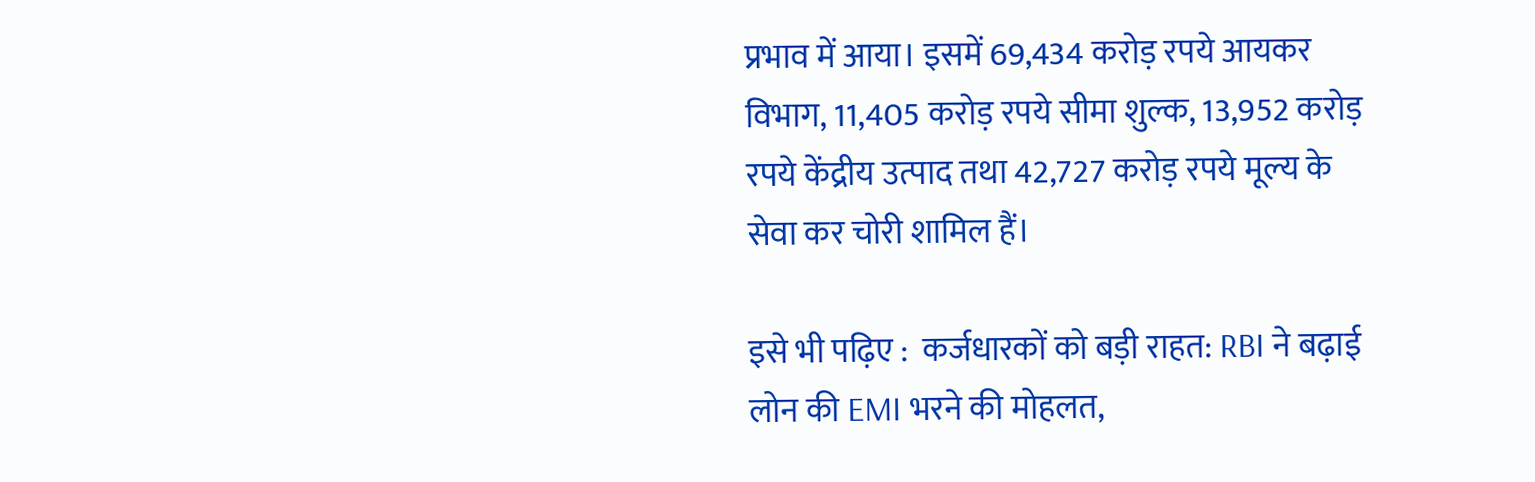प्रभाव में आया। इसमें 69,434 करोड़ रपये आयकर विभाग, 11,405 करोड़ रपये सीमा शुल्क, 13,952 करोड़ रपये केंद्रीय उत्पाद तथा 42,727 करोड़ रपये मूल्य के सेवा कर चोरी शामिल हैं।

इसे भी पढ़िए :  कर्जधारकों को बड़ी राहत: RBI ने बढ़ाई लोन की EMI भरने की मोहलत,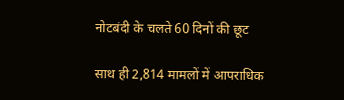नोटबंदी के चलते 60 दिनों की छूट

साथ ही 2,814 मामलों में आपराधिक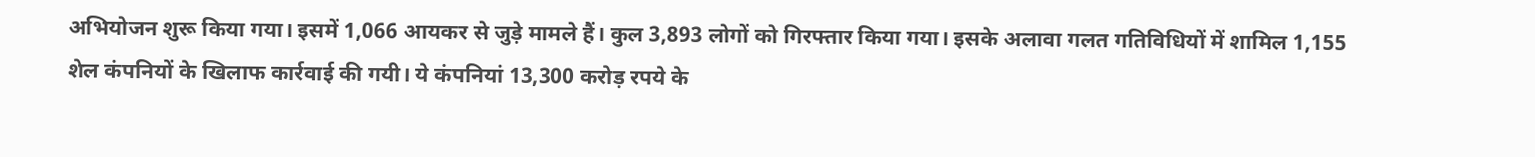अभियोजन शुरू किया गया। इसमें 1,066 आयकर से जुड़े मामले हैं। कुल 3,893 लोगों को गिरफ्तार किया गया। इसके अलावा गलत गतिविधियों में शामिल 1,155 शेल कंपनियों के खिलाफ कार्रवाई की गयी। ये कंपनियां 13,300 करोड़ रपये के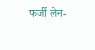फर्जी लेन-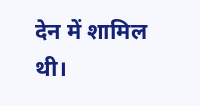देन में शामिल थी।